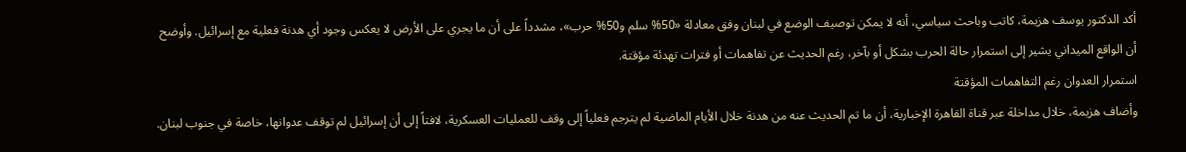أكد الدكتور يوسف هزيمة، كاتب وباحث سياسي، أنه لا يمكن توصيف الوضع في لبنان وفق معادلة «50% سلم و50% حرب»، مشدداً على أن ما يجري على الأرض لا يعكس وجود أي هدنة فعلية مع إسرائيل. وأوضح أن الواقع الميداني يشير إلى استمرار حالة الحرب بشكل أو بآخر، رغم الحديث عن تفاهمات أو فترات تهدئة مؤقتة.
استمرار العدوان رغم التفاهمات المؤقتة
وأضاف هزيمة، خلال مداخلة عبر قناة القاهرة الإخبارية، أن ما تم الحديث عنه من هدنة خلال الأيام الماضية لم يترجم فعلياً إلى وقف للعمليات العسكرية، لافتاً إلى أن إسرائيل لم توقف عدوانها، خاصة في جنوب لبنان.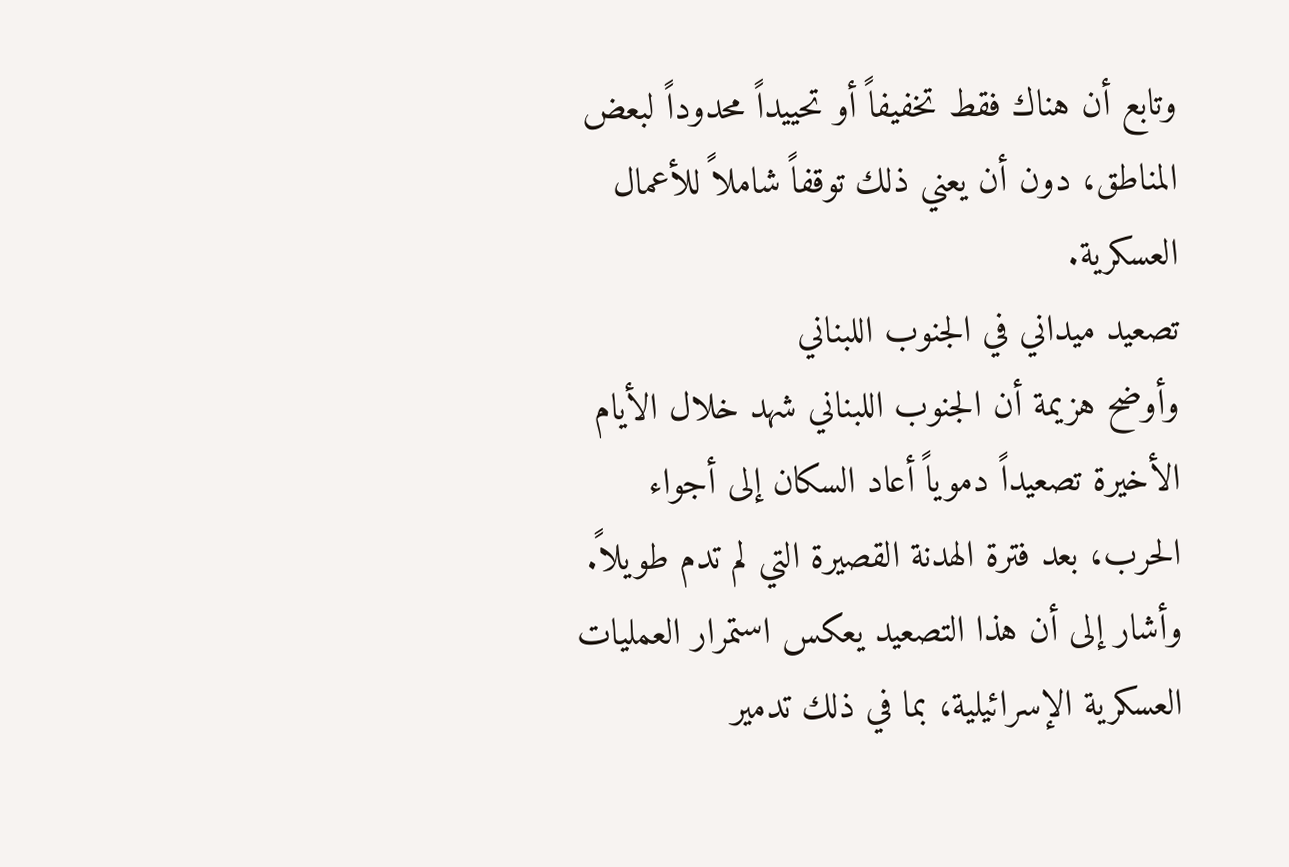وتابع أن هناك فقط تخفيفاً أو تحييداً محدوداً لبعض المناطق، دون أن يعني ذلك توقفاً شاملاً للأعمال العسكرية.
تصعيد ميداني في الجنوب اللبناني
وأوضح هزيمة أن الجنوب اللبناني شهد خلال الأيام الأخيرة تصعيداً دموياً أعاد السكان إلى أجواء الحرب، بعد فترة الهدنة القصيرة التي لم تدم طويلاً. وأشار إلى أن هذا التصعيد يعكس استمرار العمليات العسكرية الإسرائيلية، بما في ذلك تدمير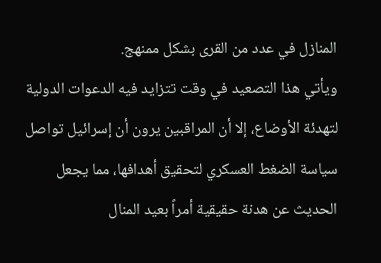المنازل في عدد من القرى بشكل ممنهج.
ويأتي هذا التصعيد في وقت تتزايد فيه الدعوات الدولية لتهدئة الأوضاع، إلا أن المراقبين يرون أن إسرائيل تواصل سياسة الضغط العسكري لتحقيق أهدافها، مما يجعل الحديث عن هدنة حقيقية أمراً بعيد المنال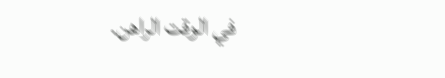في الوقت الراهن.